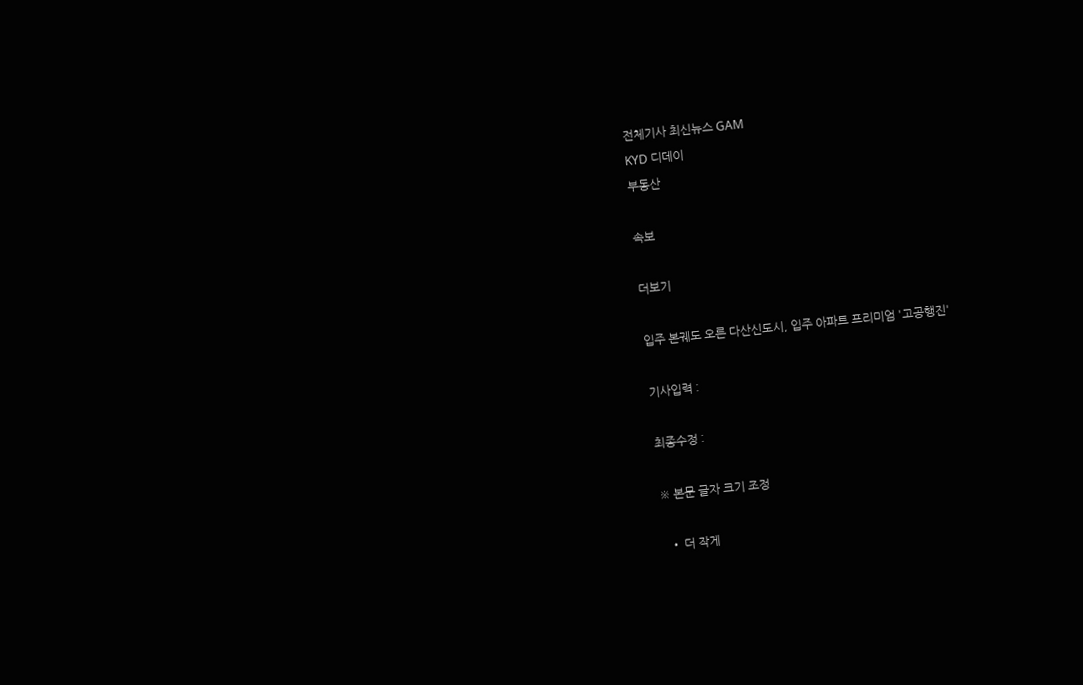전체기사 최신뉴스 GAM
KYD 디데이
부동산

속보

더보기

입주 본궤도 오른 다산신도시, 입주 아파트 프리미엄 '고공행진'

기사입력 :

최종수정 :

※ 본문 글자 크기 조정

  • 더 작게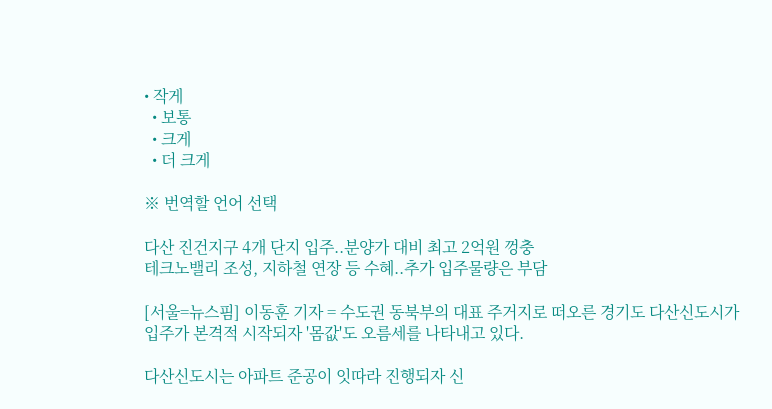• 작게
  • 보통
  • 크게
  • 더 크게

※ 번역할 언어 선택

다산 진건지구 4개 단지 입주..분양가 대비 최고 2억원 껑충
테크노밸리 조성, 지하철 연장 등 수혜..추가 입주물량은 부담

[서울=뉴스핌] 이동훈 기자 = 수도권 동북부의 대표 주거지로 떠오른 경기도 다산신도시가 입주가 본격적 시작되자 '몸값'도 오름세를 나타내고 있다.

다산신도시는 아파트 준공이 잇따라 진행되자 신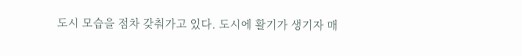도시 모습을 점차 갖춰가고 있다. 도시에 활기가 생기자 매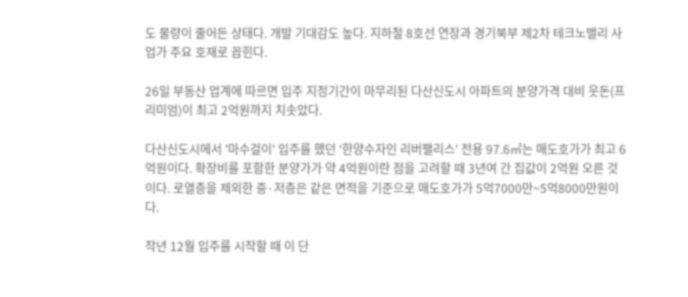도 물량이 줄어든 상태다. 개발 기대감도 높다. 지하철 8호선 연장과 경기북부 제2차 테크노밸리 사업가 주요 호재로 꼽힌다.

26일 부동산 업계에 따르면 입주 지정기간이 마무리된 다산신도시 아파트의 분양가격 대비 웃돈(프리미엄)이 최고 2억원까지 치솟았다.

다산신도시에서 '마수걸이' 입주를 했던 ‘한양수자인 리버팰리스’ 전용 97.6㎡는 매도호가가 최고 6억원이다. 확장비를 포함한 분양가가 약 4억원이란 점을 고려할 때 3년여 간 집값이 2억원 오른 것이다. 로열층을 제외한 중·저층은 같은 면적을 기준으로 매도호가가 5억7000만~5억8000만원이다.

작년 12월 입주를 시작할 때 이 단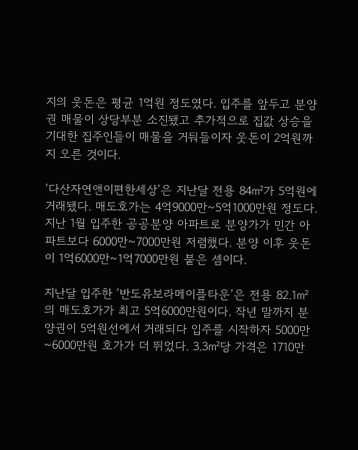지의 웃돈은 평균 1억원 정도였다. 입주를 앞두고 분양권 매물이 상당부분 소진됐고 추가적으로 집값 상승을 기대한 집주인들이 매물을 거둬들이자 웃돈이 2억원까지 오른 것이다.

‘다산자연앤이편한세상’은 지난달 전용 84㎡가 5억원에 거래됐다. 매도호가는 4억9000만~5억1000만원 정도다. 지난 1월 입주한 공공분양 아파트로 분양가가 민간 아파트보다 6000만~7000만원 저렴했다. 분양 이후 웃돈이 1억6000만~1억7000만원 붙은 셈이다.

지난달 입주한 ‘반도유보라메이플타운’은 전용 82.1㎡의 매도호가가 최고 5억6000만원이다. 작년 말까지 분양권이 5억원선에서 거래되다 입주를 시작하자 5000만~6000만원 호가가 더 뛰었다. 3.3㎡당 가격은 1710만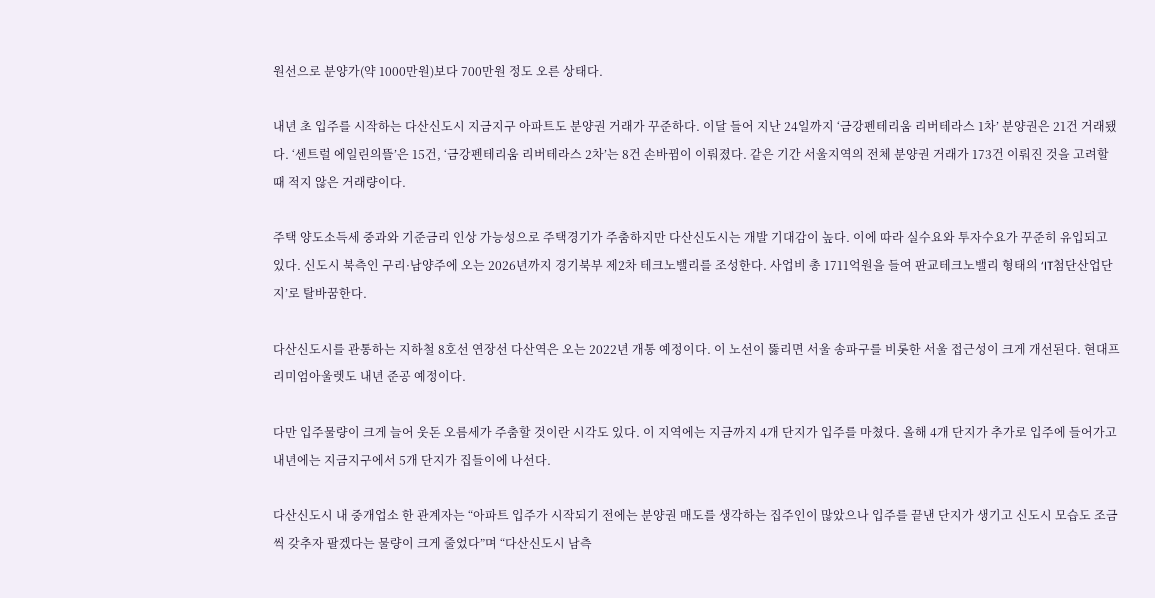원선으로 분양가(약 1000만원)보다 700만원 정도 오른 상태다.

내년 초 입주를 시작하는 다산신도시 지금지구 아파트도 분양권 거래가 꾸준하다. 이달 들어 지난 24일까지 ‘금강펜테리움 리버테라스 1차’ 분양권은 21건 거래됐다. ‘센트럴 에일린의뜰’은 15건, ‘금강펜테리움 리버테라스 2차’는 8건 손바뀜이 이뤄졌다. 같은 기간 서울지역의 전체 분양권 거래가 173건 이뤄진 것을 고려할 때 적지 않은 거래량이다.

주택 양도소득세 중과와 기준금리 인상 가능성으로 주택경기가 주춤하지만 다산신도시는 개발 기대감이 높다. 이에 따라 실수요와 투자수요가 꾸준히 유입되고 있다. 신도시 북측인 구리·남양주에 오는 2026년까지 경기북부 제2차 테크노밸리를 조성한다. 사업비 총 1711억원을 들여 판교테크노밸리 형태의 ‘IT첨단산업단지’로 탈바꿈한다.

다산신도시를 관통하는 지하철 8호선 연장선 다산역은 오는 2022년 개통 예정이다. 이 노선이 뚫리면 서울 송파구를 비롯한 서울 접근성이 크게 개선된다. 현대프리미엄아울렛도 내년 준공 예정이다.

다만 입주물량이 크게 늘어 웃돈 오름세가 주춤할 것이란 시각도 있다. 이 지역에는 지금까지 4개 단지가 입주를 마쳤다. 올해 4개 단지가 추가로 입주에 들어가고 내년에는 지금지구에서 5개 단지가 집들이에 나선다.

다산신도시 내 중개업소 한 관계자는 “아파트 입주가 시작되기 전에는 분양권 매도를 생각하는 집주인이 많았으나 입주를 끝낸 단지가 생기고 신도시 모습도 조금씩 갖추자 팔겠다는 물량이 크게 줄었다”며 “다산신도시 남측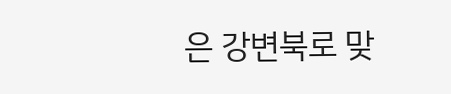은 강변북로 맞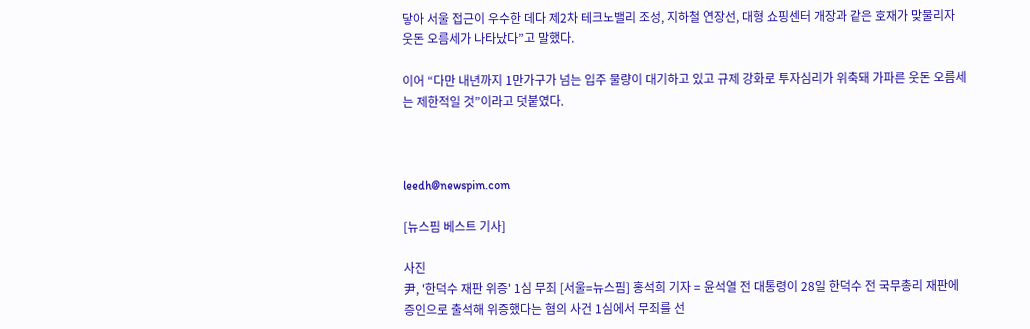닿아 서울 접근이 우수한 데다 제2차 테크노밸리 조성, 지하철 연장선, 대형 쇼핑센터 개장과 같은 호재가 맞물리자 웃돈 오름세가 나타났다”고 말했다.

이어 “다만 내년까지 1만가구가 넘는 입주 물량이 대기하고 있고 규제 강화로 투자심리가 위축돼 가파른 웃돈 오름세는 제한적일 것”이라고 덧붙였다.



leedh@newspim.com

[뉴스핌 베스트 기사]

사진
尹, '한덕수 재판 위증' 1심 무죄 [서울=뉴스핌] 홍석희 기자 = 윤석열 전 대통령이 28일 한덕수 전 국무총리 재판에 증인으로 출석해 위증했다는 혐의 사건 1심에서 무죄를 선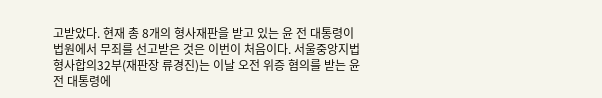고받았다. 현재 총 8개의 형사재판을 받고 있는 윤 전 대통령이 법원에서 무죄를 선고받은 것은 이번이 처음이다. 서울중앙지법 형사합의32부(재판장 류경진)는 이날 오전 위증 혐의를 받는 윤 전 대통령에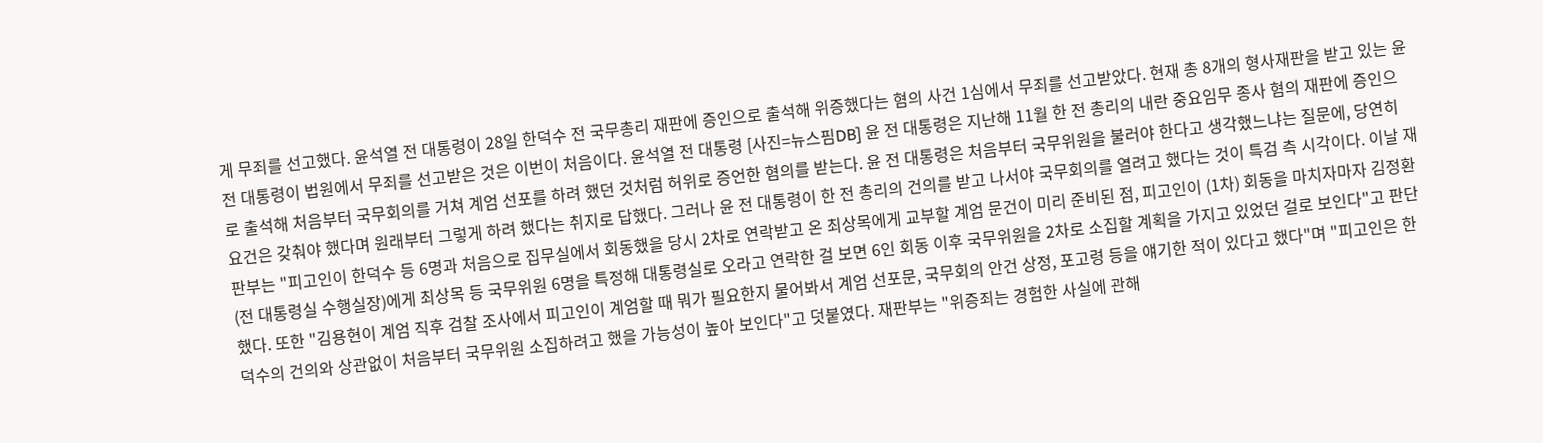게 무죄를 선고했다. 윤석열 전 대통령이 28일 한덕수 전 국무총리 재판에 증인으로 출석해 위증했다는 혐의 사건 1심에서 무죄를 선고받았다. 현재 총 8개의 형사재판을 받고 있는 윤 전 대통령이 법원에서 무죄를 선고받은 것은 이번이 처음이다. 윤석열 전 대통령 [사진=뉴스핌DB] 윤 전 대통령은 지난해 11월 한 전 총리의 내란 중요임무 종사 혐의 재판에 증인으로 출석해 처음부터 국무회의를 거쳐 계엄 선포를 하려 했던 것처럼 허위로 증언한 혐의를 받는다. 윤 전 대통령은 처음부터 국무위원을 불러야 한다고 생각했느냐는 질문에, 당연히 요건은 갖춰야 했다며 원래부터 그렇게 하려 했다는 취지로 답했다. 그러나 윤 전 대통령이 한 전 총리의 건의를 받고 나서야 국무회의를 열려고 했다는 것이 특검 측 시각이다. 이날 재판부는 "피고인이 한덕수 등 6명과 처음으로 집무실에서 회동했을 당시 2차로 연락받고 온 최상목에게 교부할 계엄 문건이 미리 준비된 점, 피고인이 (1차) 회동을 마치자마자 김정환 (전 대통령실 수행실장)에게 최상목 등 국무위원 6명을 특정해 대통령실로 오라고 연락한 걸 보면 6인 회동 이후 국무위원을 2차로 소집할 계획을 가지고 있었던 걸로 보인다"고 판단했다. 또한 "김용현이 계엄 직후 검찰 조사에서 피고인이 계엄할 때 뭐가 필요한지 물어봐서 계엄 선포문, 국무회의 안건 상정, 포고령 등을 얘기한 적이 있다고 했다"며 "피고인은 한덕수의 건의와 상관없이 처음부터 국무위원 소집하려고 했을 가능성이 높아 보인다"고 덧붙였다. 재판부는 "위증죄는 경험한 사실에 관해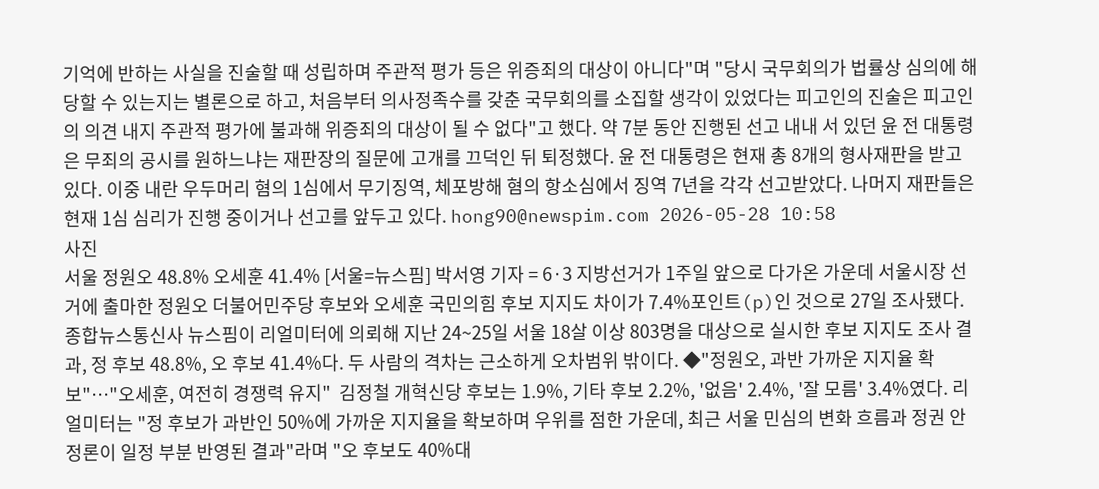기억에 반하는 사실을 진술할 때 성립하며 주관적 평가 등은 위증죄의 대상이 아니다"며 "당시 국무회의가 법률상 심의에 해당할 수 있는지는 별론으로 하고, 처음부터 의사정족수를 갖춘 국무회의를 소집할 생각이 있었다는 피고인의 진술은 피고인의 의견 내지 주관적 평가에 불과해 위증죄의 대상이 될 수 없다"고 했다. 약 7분 동안 진행된 선고 내내 서 있던 윤 전 대통령은 무죄의 공시를 원하느냐는 재판장의 질문에 고개를 끄덕인 뒤 퇴정했다. 윤 전 대통령은 현재 총 8개의 형사재판을 받고 있다. 이중 내란 우두머리 혐의 1심에서 무기징역, 체포방해 혐의 항소심에서 징역 7년을 각각 선고받았다. 나머지 재판들은 현재 1심 심리가 진행 중이거나 선고를 앞두고 있다. hong90@newspim.com 2026-05-28 10:58
사진
서울 정원오 48.8% 오세훈 41.4% [서울=뉴스핌] 박서영 기자 = 6·3 지방선거가 1주일 앞으로 다가온 가운데 서울시장 선거에 출마한 정원오 더불어민주당 후보와 오세훈 국민의힘 후보 지지도 차이가 7.4%포인트(p)인 것으로 27일 조사됐다. 종합뉴스통신사 뉴스핌이 리얼미터에 의뢰해 지난 24~25일 서울 18살 이상 803명을 대상으로 실시한 후보 지지도 조사 결과, 정 후보 48.8%, 오 후보 41.4%다. 두 사람의 격차는 근소하게 오차범위 밖이다. ◆"정원오, 과반 가까운 지지율 확보"…"오세훈, 여전히 경쟁력 유지"  김정철 개혁신당 후보는 1.9%, 기타 후보 2.2%, '없음' 2.4%, '잘 모름' 3.4%였다. 리얼미터는 "정 후보가 과반인 50%에 가까운 지지율을 확보하며 우위를 점한 가운데, 최근 서울 민심의 변화 흐름과 정권 안정론이 일정 부분 반영된 결과"라며 "오 후보도 40%대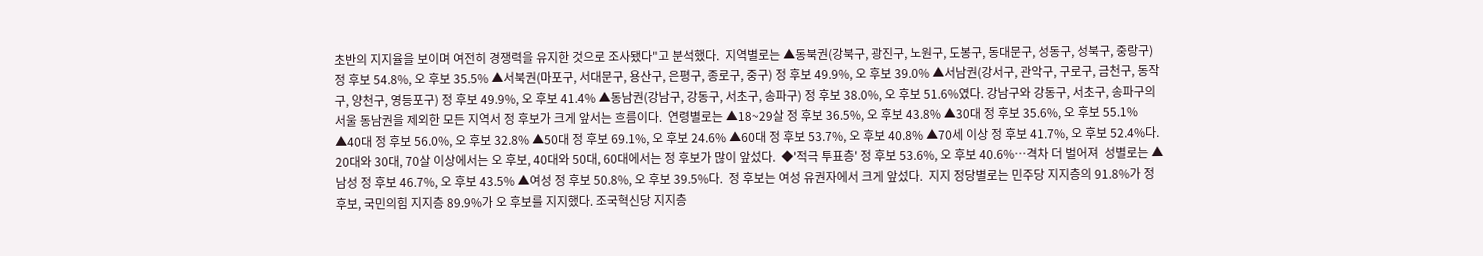초반의 지지율을 보이며 여전히 경쟁력을 유지한 것으로 조사됐다"고 분석했다.  지역별로는 ▲동북권(강북구, 광진구, 노원구, 도봉구, 동대문구, 성동구, 성북구, 중랑구) 정 후보 54.8%, 오 후보 35.5% ▲서북권(마포구, 서대문구, 용산구, 은평구, 종로구, 중구) 정 후보 49.9%, 오 후보 39.0% ▲서남권(강서구, 관악구, 구로구, 금천구, 동작구, 양천구, 영등포구) 정 후보 49.9%, 오 후보 41.4% ▲동남권(강남구, 강동구, 서초구, 송파구) 정 후보 38.0%, 오 후보 51.6%였다. 강남구와 강동구, 서초구, 송파구의 서울 동남권을 제외한 모든 지역서 정 후보가 크게 앞서는 흐름이다.  연령별로는 ▲18~29살 정 후보 36.5%, 오 후보 43.8% ▲30대 정 후보 35.6%, 오 후보 55.1% ▲40대 정 후보 56.0%, 오 후보 32.8% ▲50대 정 후보 69.1%, 오 후보 24.6% ▲60대 정 후보 53.7%, 오 후보 40.8% ▲70세 이상 정 후보 41.7%, 오 후보 52.4%다. 20대와 30대, 70살 이상에서는 오 후보, 40대와 50대, 60대에서는 정 후보가 많이 앞섰다.  ◆'적극 투표층' 정 후보 53.6%, 오 후보 40.6%…격차 더 벌어져  성별로는 ▲남성 정 후보 46.7%, 오 후보 43.5% ▲여성 정 후보 50.8%, 오 후보 39.5%다.  정 후보는 여성 유권자에서 크게 앞섰다.  지지 정당별로는 민주당 지지층의 91.8%가 정 후보, 국민의힘 지지층 89.9%가 오 후보를 지지했다. 조국혁신당 지지층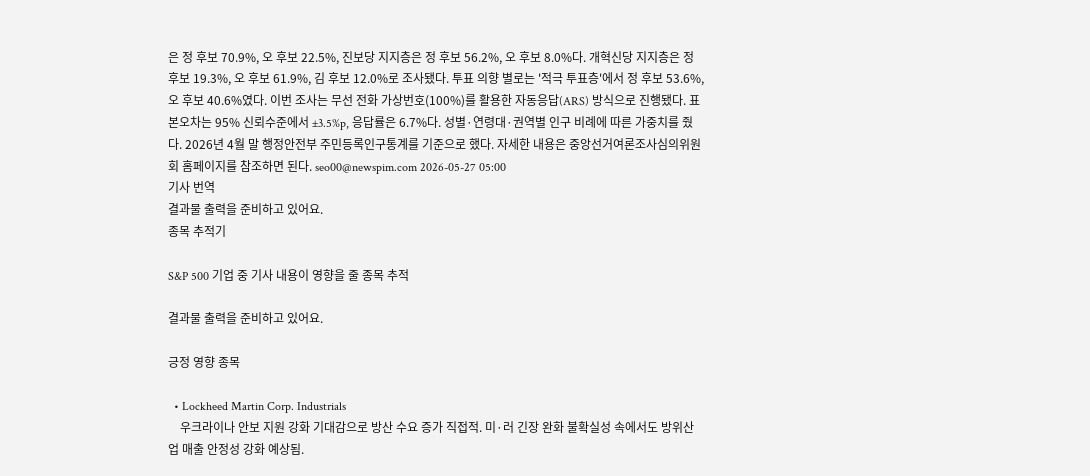은 정 후보 70.9%, 오 후보 22.5%, 진보당 지지층은 정 후보 56.2%, 오 후보 8.0%다. 개혁신당 지지층은 정 후보 19.3%, 오 후보 61.9%, 김 후보 12.0%로 조사됐다. 투표 의향 별로는 '적극 투표층'에서 정 후보 53.6%, 오 후보 40.6%였다. 이번 조사는 무선 전화 가상번호(100%)를 활용한 자동응답(ARS) 방식으로 진행됐다. 표본오차는 95% 신뢰수준에서 ±3.5%p, 응답률은 6.7%다. 성별·연령대·권역별 인구 비례에 따른 가중치를 줬다. 2026년 4월 말 행정안전부 주민등록인구통계를 기준으로 했다. 자세한 내용은 중앙선거여론조사심의위원회 홈페이지를 참조하면 된다. seo00@newspim.com 2026-05-27 05:00
기사 번역
결과물 출력을 준비하고 있어요.
종목 추적기

S&P 500 기업 중 기사 내용이 영향을 줄 종목 추적

결과물 출력을 준비하고 있어요.

긍정 영향 종목

  • Lockheed Martin Corp. Industrials
    우크라이나 안보 지원 강화 기대감으로 방산 수요 증가 직접적. 미·러 긴장 완화 불확실성 속에서도 방위산업 매출 안정성 강화 예상됨.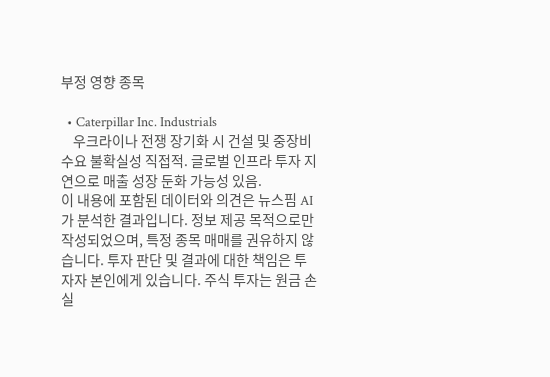부정 영향 종목

  • Caterpillar Inc. Industrials
    우크라이나 전쟁 장기화 시 건설 및 중장비 수요 불확실성 직접적. 글로벌 인프라 투자 지연으로 매출 성장 둔화 가능성 있음.
이 내용에 포함된 데이터와 의견은 뉴스핌 AI가 분석한 결과입니다. 정보 제공 목적으로만 작성되었으며, 특정 종목 매매를 권유하지 않습니다. 투자 판단 및 결과에 대한 책임은 투자자 본인에게 있습니다. 주식 투자는 원금 손실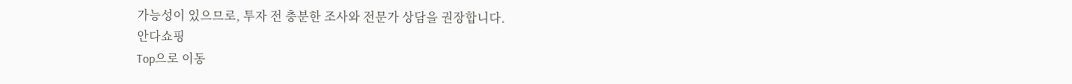가능성이 있으므로, 투자 전 충분한 조사와 전문가 상담을 권장합니다.
안다쇼핑
Top으로 이동